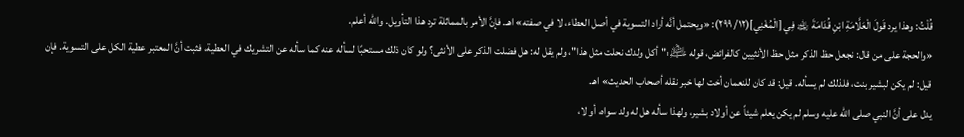قُلْتُ: وهذا يرد قَولَ الْعَلَّامَةِ ابْنِ قُدَامَةَ ﵀ فِي [الْمُغْنِي](١٢/ ٢٩٩): «ويحتمل أنَّه أراد التسوية في أصل العطاء، لا في صفته» اهـ. فإنَّ الأمر بالمماثلة ترد هذا التأويل. والله أعلم.
«والحجة على من قال: نجعل حظ الذكر مثل حظ الأنثيين كالفرائض، قوله ﵇:"أكل ولدك نحلت مثل هذا"، ولم يقل له: هل فضلت الذكر على الأنثى؟ ولو كان ذلك مستحبًا لسأله عنه كما سأله عن التشريك في العطية، فثبت أنَّ المعتبر عطية الكل على التسوية. فإن قيل: لم يكن لبشير بنت، فلذلك لم يسأله. قيل: قد كان للنعمان أخت لها خبر نقله أصحاب الحديث» اهـ.
يدل على أنَّ النبي صلى الله عليه وسلم لم يكن يعلم شيئاً عن أولاد بشير، ولهذا سأله هل له ولد سواه، أو لا،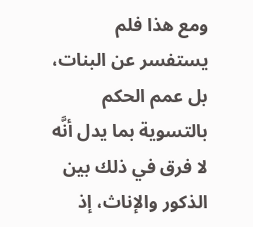ومع هذا فلم يستفسر عن البنات، بل عمم الحكم بالتسوية بما يدل أنَّه لا فرق في ذلك بين الذكور والإناث، إذ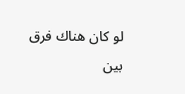لو كان هناك فرق بين